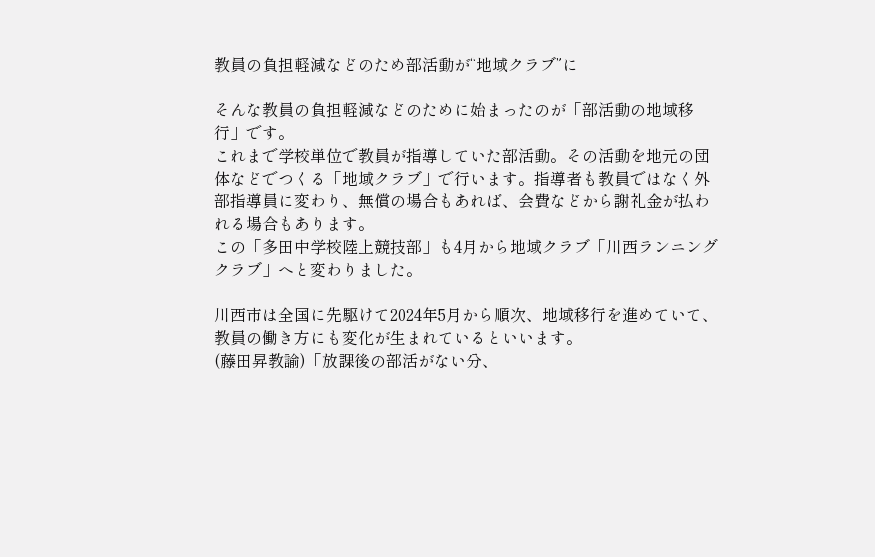教員の負担軽減などのため部活動が“地域クラブ”に

そんな教員の負担軽減などのために始まったのが「部活動の地域移行」です。
これまで学校単位で教員が指導していた部活動。その活動を地元の団体などでつくる「地域クラブ」で行います。指導者も教員ではなく外部指導員に変わり、無償の場合もあれば、会費などから謝礼金が払われる場合もあります。
この「多田中学校陸上競技部」も4月から地域クラブ「川西ランニングクラブ」へと変わりました。

川西市は全国に先駆けて2024年5月から順次、地域移行を進めていて、教員の働き方にも変化が生まれているといいます。
(藤田昇教諭)「放課後の部活がない分、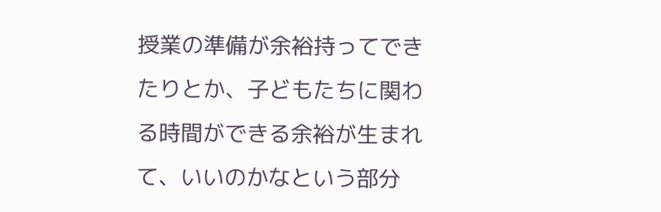授業の準備が余裕持ってできたりとか、子どもたちに関わる時間ができる余裕が生まれて、いいのかなという部分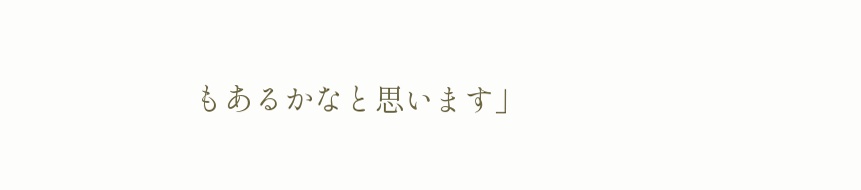もあるかなと思います」